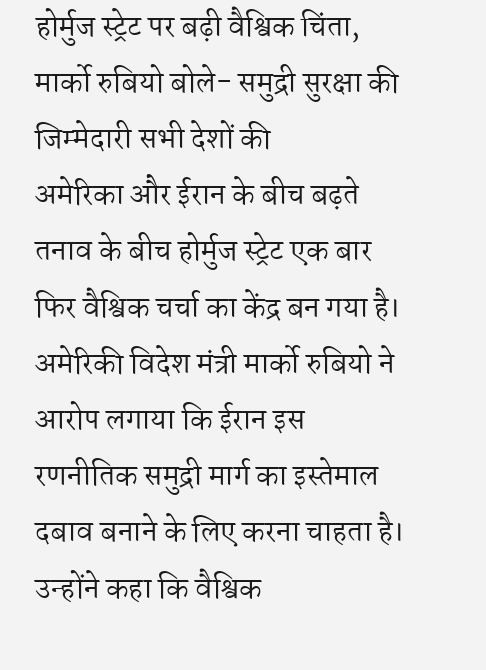होर्मुज स्ट्रेट पर बढ़ी वैश्विक चिंता, मार्को रुबियो बोले- समुद्री सुरक्षा की जिम्मेदारी सभी देशों की
अमेरिका और ईरान के बीच बढ़ते तनाव के बीच होर्मुज स्ट्रेट एक बार फिर वैश्विक चर्चा का केंद्र बन गया है। अमेरिकी विदेश मंत्री मार्को रुबियो ने आरोप लगाया कि ईरान इस रणनीतिक समुद्री मार्ग का इस्तेमाल दबाव बनाने के लिए करना चाहता है। उन्होंने कहा कि वैश्विक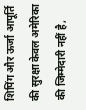शिपिंग और ऊर्जा आपूर्ति की सुरक्षा केवल अमेरिका की जिम्मेदारी नहीं है,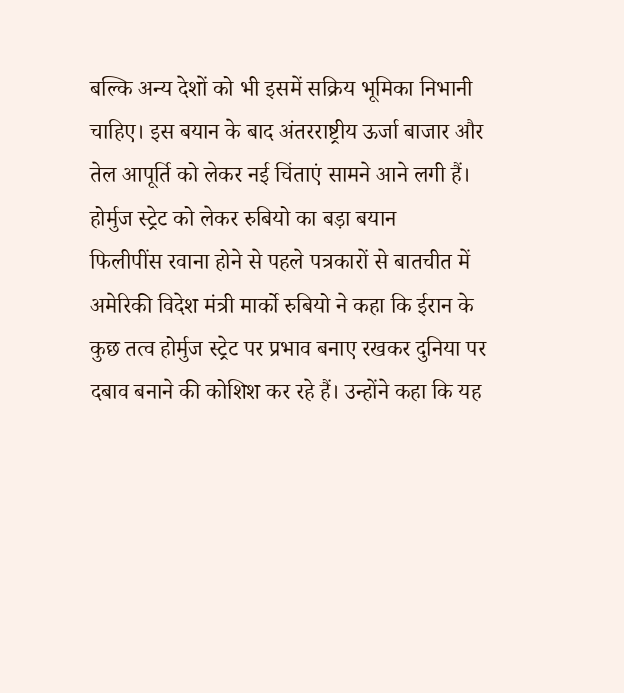बल्कि अन्य देशों को भी इसमें सक्रिय भूमिका निभानी चाहिए। इस बयान के बाद अंतरराष्ट्रीय ऊर्जा बाजार और तेल आपूर्ति को लेकर नई चिंताएं सामने आने लगी हैं।
होर्मुज स्ट्रेट को लेकर रुबियो का बड़ा बयान
फिलीपींस रवाना होने से पहले पत्रकारों से बातचीत में अमेरिकी विदेश मंत्री मार्को रुबियो ने कहा कि ईरान के कुछ तत्व होर्मुज स्ट्रेट पर प्रभाव बनाए रखकर दुनिया पर दबाव बनाने की कोशिश कर रहे हैं। उन्होंने कहा कि यह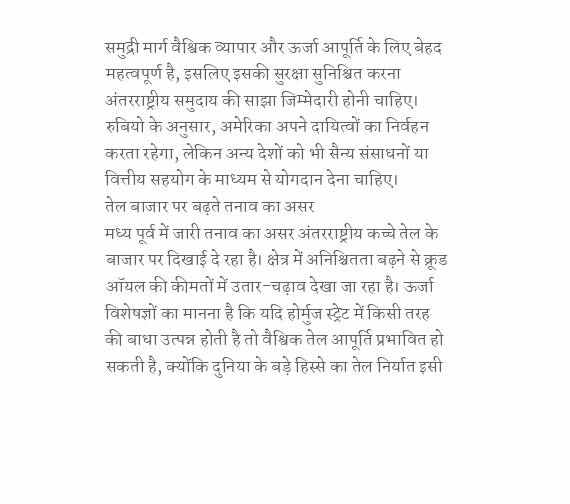समुद्री मार्ग वैश्विक व्यापार और ऊर्जा आपूर्ति के लिए बेहद महत्वपूर्ण है, इसलिए इसकी सुरक्षा सुनिश्चित करना अंतरराष्ट्रीय समुदाय की साझा जिम्मेदारी होनी चाहिए। रुबियो के अनुसार, अमेरिका अपने दायित्वों का निर्वहन करता रहेगा, लेकिन अन्य देशों को भी सैन्य संसाधनों या वित्तीय सहयोग के माध्यम से योगदान देना चाहिए।
तेल बाजार पर बढ़ते तनाव का असर
मध्य पूर्व में जारी तनाव का असर अंतरराष्ट्रीय कच्चे तेल के बाजार पर दिखाई दे रहा है। क्षेत्र में अनिश्चितता बढ़ने से क्रूड ऑयल की कीमतों में उतार-चढ़ाव देखा जा रहा है। ऊर्जा विशेषज्ञों का मानना है कि यदि होर्मुज स्ट्रेट में किसी तरह की बाधा उत्पन्न होती है तो वैश्विक तेल आपूर्ति प्रभावित हो सकती है, क्योंकि दुनिया के बड़े हिस्से का तेल निर्यात इसी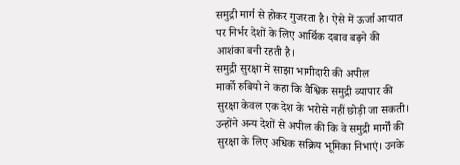समुद्री मार्ग से होकर गुजरता है। ऐसे में ऊर्जा आयात पर निर्भर देशों के लिए आर्थिक दबाव बढ़ने की आशंका बनी रहती है।
समुद्री सुरक्षा में साझा भागीदारी की अपील
मार्को रुबियो ने कहा कि वैश्विक समुद्री व्यापार की सुरक्षा केवल एक देश के भरोसे नहीं छोड़ी जा सकती। उन्होंने अन्य देशों से अपील की कि वे समुद्री मार्गों की सुरक्षा के लिए अधिक सक्रिय भूमिका निभाएं। उनके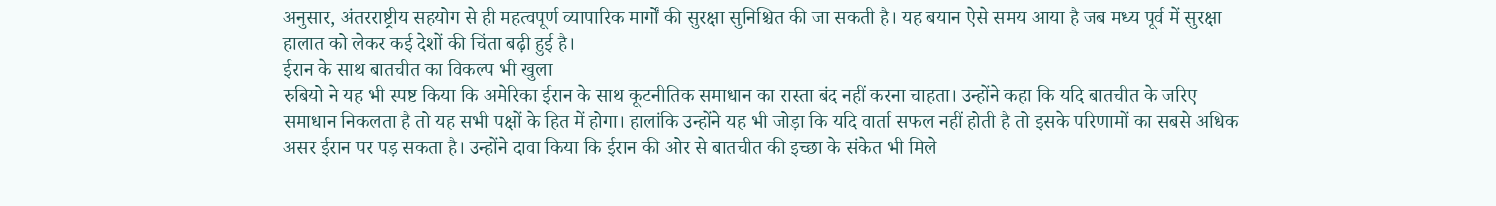अनुसार, अंतरराष्ट्रीय सहयोग से ही महत्वपूर्ण व्यापारिक मार्गों की सुरक्षा सुनिश्चित की जा सकती है। यह बयान ऐसे समय आया है जब मध्य पूर्व में सुरक्षा हालात को लेकर कई देशों की चिंता बढ़ी हुई है।
ईरान के साथ बातचीत का विकल्प भी खुला
रुबियो ने यह भी स्पष्ट किया कि अमेरिका ईरान के साथ कूटनीतिक समाधान का रास्ता बंद नहीं करना चाहता। उन्होंने कहा कि यदि बातचीत के जरिए समाधान निकलता है तो यह सभी पक्षों के हित में होगा। हालांकि उन्होंने यह भी जोड़ा कि यदि वार्ता सफल नहीं होती है तो इसके परिणामों का सबसे अधिक असर ईरान पर पड़ सकता है। उन्होंने दावा किया कि ईरान की ओर से बातचीत की इच्छा के संकेत भी मिले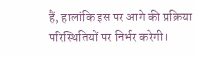हैं, हालांकि इस पर आगे की प्रक्रिया परिस्थितियों पर निर्भर करेगी।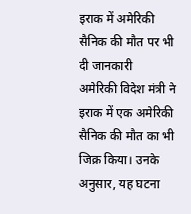इराक में अमेरिकी सैनिक की मौत पर भी दी जानकारी
अमेरिकी विदेश मंत्री ने इराक में एक अमेरिकी सैनिक की मौत का भी जिक्र किया। उनके अनुसार, यह घटना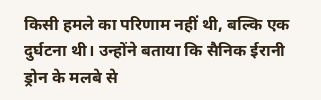किसी हमले का परिणाम नहीं थी, बल्कि एक दुर्घटना थी। उन्होंने बताया कि सैनिक ईरानी ड्रोन के मलबे से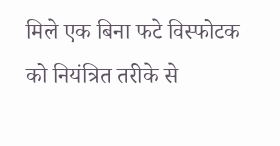मिले एक बिना फटे विस्फोटक को नियंत्रित तरीके से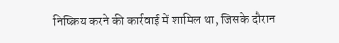निष्क्रिय करने की कार्रवाई में शामिल था, जिसके दौरान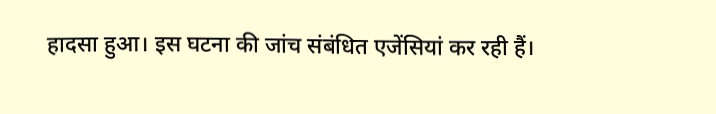हादसा हुआ। इस घटना की जांच संबंधित एजेंसियां कर रही हैं।